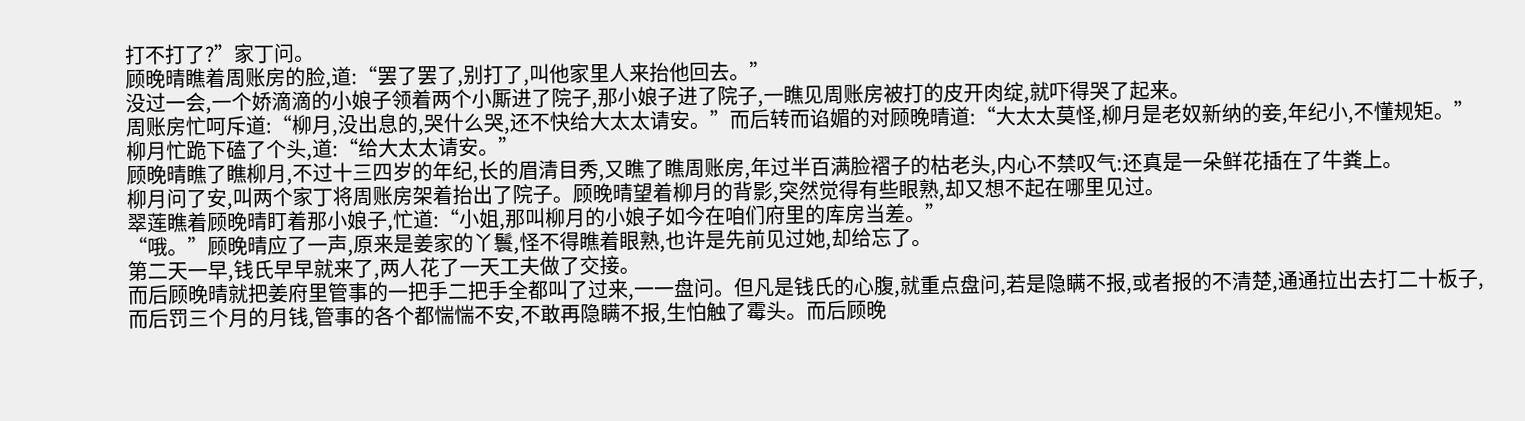打不打了?”家丁问。
顾晚晴瞧着周账房的脸,道:“罢了罢了,别打了,叫他家里人来抬他回去。”
没过一会,一个娇滴滴的小娘子领着两个小厮进了院子,那小娘子进了院子,一瞧见周账房被打的皮开肉绽,就吓得哭了起来。
周账房忙呵斥道:“柳月,没出息的,哭什么哭,还不快给大太太请安。”而后转而谄媚的对顾晚晴道:“大太太莫怪,柳月是老奴新纳的妾,年纪小,不懂规矩。”
柳月忙跪下磕了个头,道:“给大太太请安。”
顾晚晴瞧了瞧柳月,不过十三四岁的年纪,长的眉清目秀,又瞧了瞧周账房,年过半百满脸褶子的枯老头,内心不禁叹气:还真是一朵鲜花插在了牛粪上。
柳月问了安,叫两个家丁将周账房架着抬出了院子。顾晚晴望着柳月的背影,突然觉得有些眼熟,却又想不起在哪里见过。
翠莲瞧着顾晚晴盯着那小娘子,忙道:“小姐,那叫柳月的小娘子如今在咱们府里的库房当差。”
“哦。”顾晚晴应了一声,原来是姜家的丫鬟,怪不得瞧着眼熟,也许是先前见过她,却给忘了。
第二天一早,钱氏早早就来了,两人花了一天工夫做了交接。
而后顾晚晴就把姜府里管事的一把手二把手全都叫了过来,一一盘问。但凡是钱氏的心腹,就重点盘问,若是隐瞒不报,或者报的不清楚,通通拉出去打二十板子,而后罚三个月的月钱,管事的各个都惴惴不安,不敢再隐瞒不报,生怕触了霉头。而后顾晚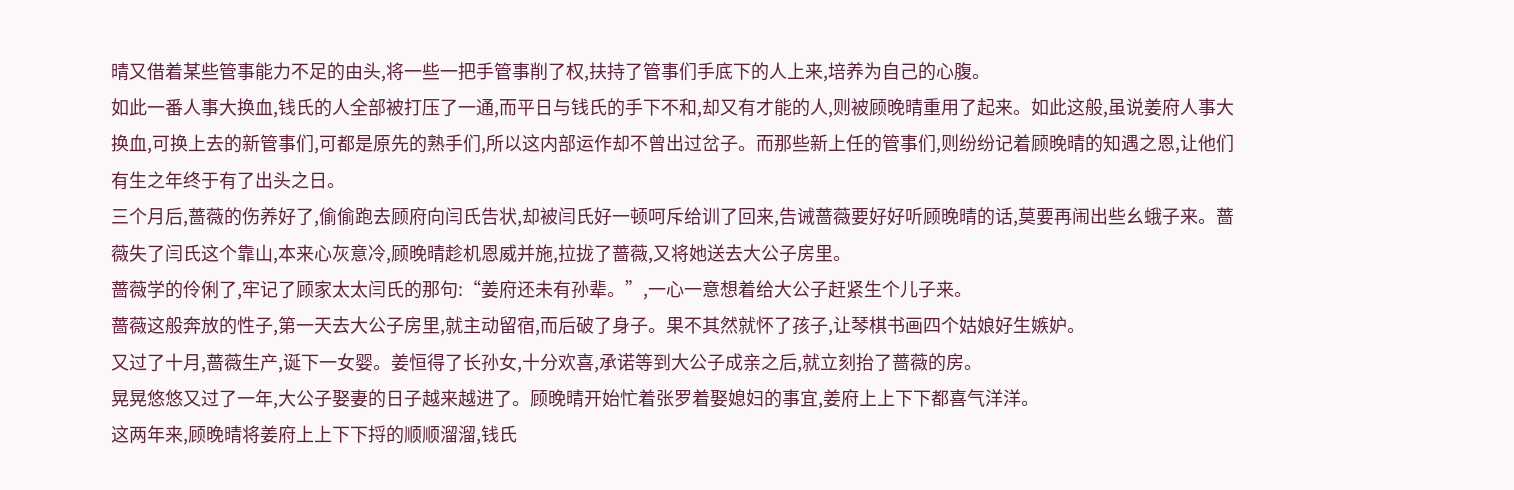晴又借着某些管事能力不足的由头,将一些一把手管事削了权,扶持了管事们手底下的人上来,培养为自己的心腹。
如此一番人事大换血,钱氏的人全部被打压了一通,而平日与钱氏的手下不和,却又有才能的人,则被顾晚晴重用了起来。如此这般,虽说姜府人事大换血,可换上去的新管事们,可都是原先的熟手们,所以这内部运作却不曾出过岔子。而那些新上任的管事们,则纷纷记着顾晚晴的知遇之恩,让他们有生之年终于有了出头之日。
三个月后,蔷薇的伤养好了,偷偷跑去顾府向闫氏告状,却被闫氏好一顿呵斥给训了回来,告诫蔷薇要好好听顾晚晴的话,莫要再闹出些幺蛾子来。蔷薇失了闫氏这个靠山,本来心灰意冷,顾晚晴趁机恩威并施,拉拢了蔷薇,又将她送去大公子房里。
蔷薇学的伶俐了,牢记了顾家太太闫氏的那句:“姜府还未有孙辈。”,一心一意想着给大公子赶紧生个儿子来。
蔷薇这般奔放的性子,第一天去大公子房里,就主动留宿,而后破了身子。果不其然就怀了孩子,让琴棋书画四个姑娘好生嫉妒。
又过了十月,蔷薇生产,诞下一女婴。姜恒得了长孙女,十分欢喜,承诺等到大公子成亲之后,就立刻抬了蔷薇的房。
晃晃悠悠又过了一年,大公子娶妻的日子越来越进了。顾晚晴开始忙着张罗着娶媳妇的事宜,姜府上上下下都喜气洋洋。
这两年来,顾晚晴将姜府上上下下捋的顺顺溜溜,钱氏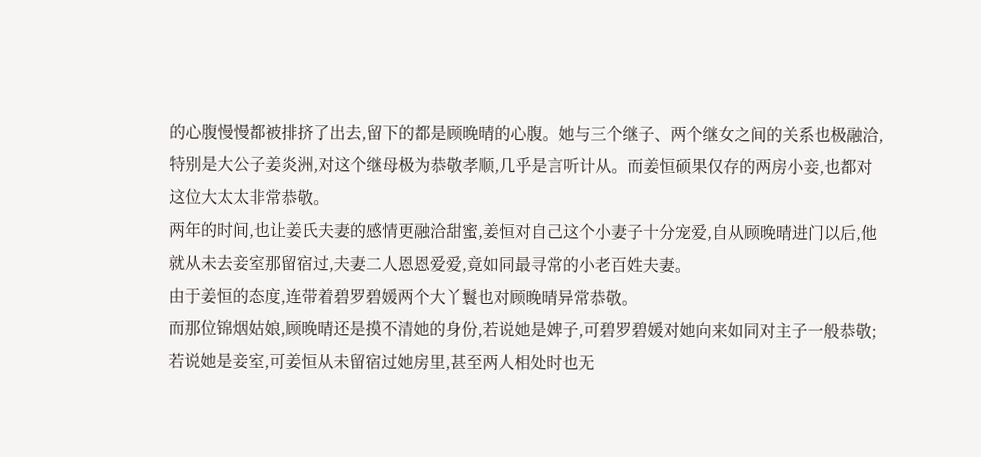的心腹慢慢都被排挤了出去,留下的都是顾晚晴的心腹。她与三个继子、两个继女之间的关系也极融洽,特别是大公子姜炎洲,对这个继母极为恭敬孝顺,几乎是言听计从。而姜恒硕果仅存的两房小妾,也都对这位大太太非常恭敬。
两年的时间,也让姜氏夫妻的感情更融洽甜蜜,姜恒对自己这个小妻子十分宠爱,自从顾晚晴进门以后,他就从未去妾室那留宿过,夫妻二人恩恩爱爱,竟如同最寻常的小老百姓夫妻。
由于姜恒的态度,连带着碧罗碧媛两个大丫鬟也对顾晚晴异常恭敬。
而那位锦烟姑娘,顾晚晴还是摸不清她的身份,若说她是婢子,可碧罗碧媛对她向来如同对主子一般恭敬;若说她是妾室,可姜恒从未留宿过她房里,甚至两人相处时也无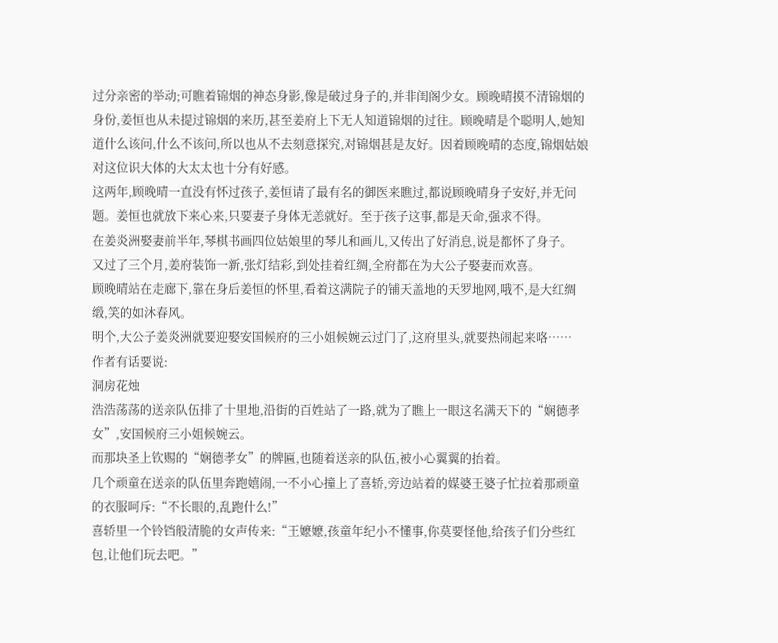过分亲密的举动;可瞧着锦烟的神态身影,像是破过身子的,并非闺阁少女。顾晚晴摸不清锦烟的身份,姜恒也从未提过锦烟的来历,甚至姜府上下无人知道锦烟的过往。顾晚晴是个聪明人,她知道什么该问,什么不该问,所以也从不去刻意探究,对锦烟甚是友好。因着顾晚晴的态度,锦烟姑娘对这位识大体的大太太也十分有好感。
这两年,顾晚晴一直没有怀过孩子,姜恒请了最有名的御医来瞧过,都说顾晚晴身子安好,并无问题。姜恒也就放下来心来,只要妻子身体无恙就好。至于孩子这事,都是天命,强求不得。
在姜炎洲娶妻前半年,琴棋书画四位姑娘里的琴儿和画儿,又传出了好消息,说是都怀了身子。
又过了三个月,姜府装饰一新,张灯结彩,到处挂着红绸,全府都在为大公子娶妻而欢喜。
顾晚晴站在走廊下,靠在身后姜恒的怀里,看着这满院子的铺天盖地的天罗地网,哦不,是大红绸缎,笑的如沐春风。
明个,大公子姜炎洲就要迎娶安国候府的三小姐候婉云过门了,这府里头,就要热闹起来咯……
作者有话要说:
洞房花烛
浩浩荡荡的送亲队伍排了十里地,沿街的百姓站了一路,就为了瞧上一眼这名满天下的“娴德孝女”,安国候府三小姐候婉云。
而那块圣上钦赐的“娴德孝女”的牌匾,也随着送亲的队伍,被小心翼翼的抬着。
几个顽童在送亲的队伍里奔跑嬉闹,一不小心撞上了喜轿,旁边站着的媒婆王婆子忙拉着那顽童的衣服呵斥:“不长眼的,乱跑什么!”
喜轿里一个铃铛般清脆的女声传来:“王嬷嬷,孩童年纪小不懂事,你莫要怪他,给孩子们分些红包,让他们玩去吧。”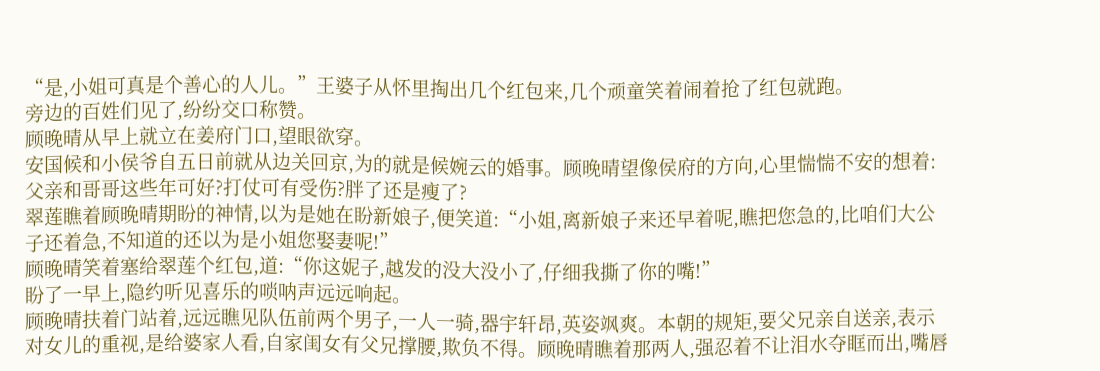“是,小姐可真是个善心的人儿。”王婆子从怀里掏出几个红包来,几个顽童笑着闹着抢了红包就跑。
旁边的百姓们见了,纷纷交口称赞。
顾晚晴从早上就立在姜府门口,望眼欲穿。
安国候和小侯爷自五日前就从边关回京,为的就是候婉云的婚事。顾晚晴望像侯府的方向,心里惴惴不安的想着:父亲和哥哥这些年可好?打仗可有受伤?胖了还是瘦了?
翠莲瞧着顾晚晴期盼的神情,以为是她在盼新娘子,便笑道:“小姐,离新娘子来还早着呢,瞧把您急的,比咱们大公子还着急,不知道的还以为是小姐您娶妻呢!”
顾晚晴笑着塞给翠莲个红包,道:“你这妮子,越发的没大没小了,仔细我撕了你的嘴!”
盼了一早上,隐约听见喜乐的唢呐声远远响起。
顾晚晴扶着门站着,远远瞧见队伍前两个男子,一人一骑,器宇轩昂,英姿飒爽。本朝的规矩,要父兄亲自送亲,表示对女儿的重视,是给婆家人看,自家闺女有父兄撑腰,欺负不得。顾晚晴瞧着那两人,强忍着不让泪水夺眶而出,嘴唇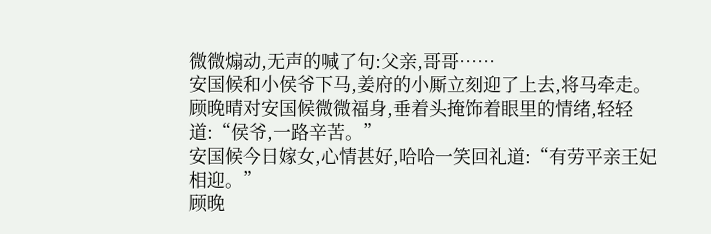微微煽动,无声的喊了句:父亲,哥哥……
安国候和小侯爷下马,姜府的小厮立刻迎了上去,将马牵走。
顾晚晴对安国候微微福身,垂着头掩饰着眼里的情绪,轻轻道:“侯爷,一路辛苦。”
安国候今日嫁女,心情甚好,哈哈一笑回礼道:“有劳平亲王妃相迎。”
顾晚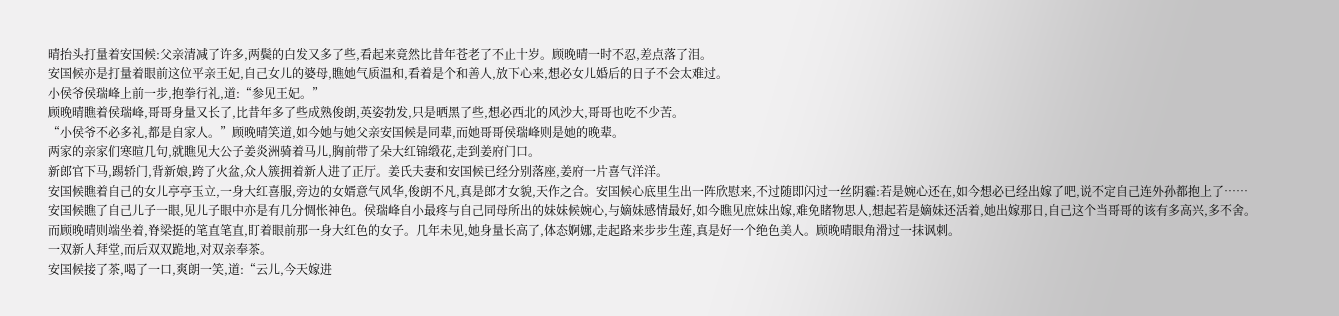晴抬头打量着安国候:父亲清减了许多,两鬓的白发又多了些,看起来竟然比昔年苍老了不止十岁。顾晚晴一时不忍,差点落了泪。
安国候亦是打量着眼前这位平亲王妃,自己女儿的婆母,瞧她气质温和,看着是个和善人,放下心来,想必女儿婚后的日子不会太难过。
小侯爷侯瑞峰上前一步,抱拳行礼,道:“参见王妃。”
顾晚晴瞧着侯瑞峰,哥哥身量又长了,比昔年多了些成熟俊朗,英姿勃发,只是晒黑了些,想必西北的风沙大,哥哥也吃不少苦。
“小侯爷不必多礼,都是自家人。”顾晚晴笑道,如今她与她父亲安国候是同辈,而她哥哥侯瑞峰则是她的晚辈。
两家的亲家们寒暄几句,就瞧见大公子姜炎洲骑着马儿,胸前带了朵大红锦缎花,走到姜府门口。
新郎官下马,踢轿门,背新娘,跨了火盆,众人簇拥着新人进了正厅。姜氏夫妻和安国候已经分别落座,姜府一片喜气洋洋。
安国候瞧着自己的女儿亭亭玉立,一身大红喜服,旁边的女婿意气风华,俊朗不凡,真是郎才女貌,天作之合。安国候心底里生出一阵欣慰来,不过随即闪过一丝阴霾:若是婉心还在,如今想必已经出嫁了吧,说不定自己连外孙都抱上了……
安国候瞧了自己儿子一眼,见儿子眼中亦是有几分惆怅神色。侯瑞峰自小最疼与自己同母所出的妹妹候婉心,与嫡妹感情最好,如今瞧见庶妹出嫁,难免睹物思人,想起若是嫡妹还活着,她出嫁那日,自己这个当哥哥的该有多高兴,多不舍。
而顾晚晴则端坐着,脊梁挺的笔直笔直,盯着眼前那一身大红色的女子。几年未见,她身量长高了,体态婀娜,走起路来步步生莲,真是好一个绝色美人。顾晚晴眼角滑过一抹讽刺。
一双新人拜堂,而后双双跪地,对双亲奉茶。
安国候接了茶,喝了一口,爽朗一笑,道:“云儿,今天嫁进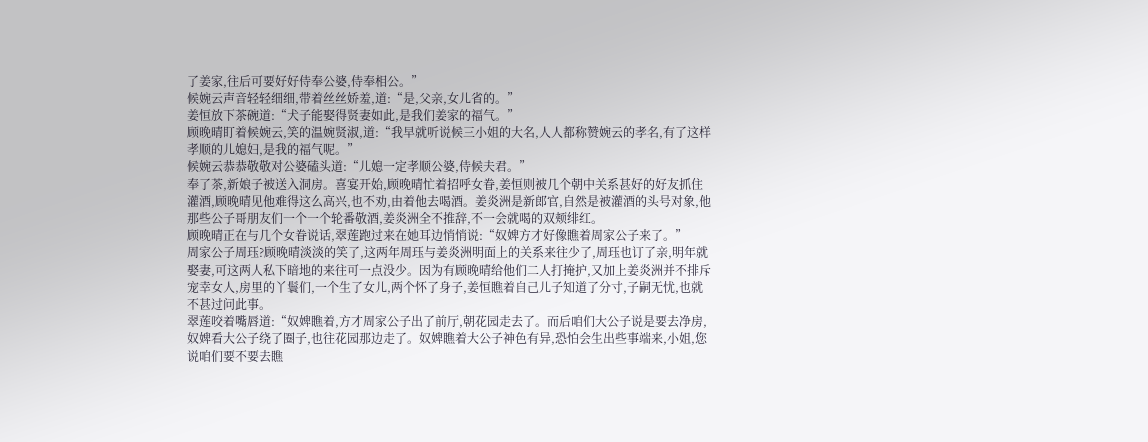了姜家,往后可要好好侍奉公婆,侍奉相公。”
候婉云声音轻轻细细,带着丝丝娇羞,道:“是,父亲,女儿省的。”
姜恒放下茶碗道:“犬子能娶得贤妻如此,是我们姜家的福气。”
顾晚晴盯着候婉云,笑的温婉贤淑,道:“我早就听说候三小姐的大名,人人都称赞婉云的孝名,有了这样孝顺的儿媳妇,是我的福气呢。”
候婉云恭恭敬敬对公婆磕头道:“儿媳一定孝顺公婆,侍候夫君。”
奉了茶,新娘子被送入洞房。喜宴开始,顾晚晴忙着招呼女眷,姜恒则被几个朝中关系甚好的好友抓住灌酒,顾晚晴见他难得这么高兴,也不劝,由着他去喝酒。姜炎洲是新郎官,自然是被灌酒的头号对象,他那些公子哥朋友们一个一个轮番敬酒,姜炎洲全不推辞,不一会就喝的双颊绯红。
顾晚晴正在与几个女眷说话,翠莲跑过来在她耳边悄悄说:“奴婢方才好像瞧着周家公子来了。”
周家公子周珏?顾晚晴淡淡的笑了,这两年周珏与姜炎洲明面上的关系来往少了,周珏也订了亲,明年就娶妻,可这两人私下暗地的来往可一点没少。因为有顾晚晴给他们二人打掩护,又加上姜炎洲并不排斥宠幸女人,房里的丫鬟们,一个生了女儿,两个怀了身子,姜恒瞧着自己儿子知道了分寸,子嗣无忧,也就不甚过问此事。
翠莲咬着嘴唇道:“奴婢瞧着,方才周家公子出了前厅,朝花园走去了。而后咱们大公子说是要去净房,奴婢看大公子绕了圈子,也往花园那边走了。奴婢瞧着大公子神色有异,恐怕会生出些事端来,小姐,您说咱们要不要去瞧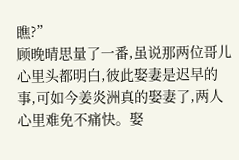瞧?”
顾晚晴思量了一番,虽说那两位哥儿心里头都明白,彼此娶妻是迟早的事,可如今姜炎洲真的娶妻了,两人心里难免不痛快。娶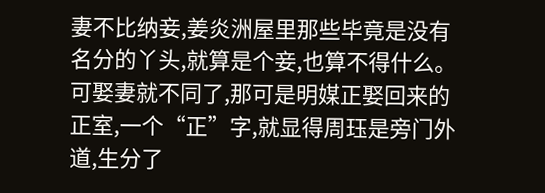妻不比纳妾,姜炎洲屋里那些毕竟是没有名分的丫头,就算是个妾,也算不得什么。可娶妻就不同了,那可是明媒正娶回来的正室,一个“正”字,就显得周珏是旁门外道,生分了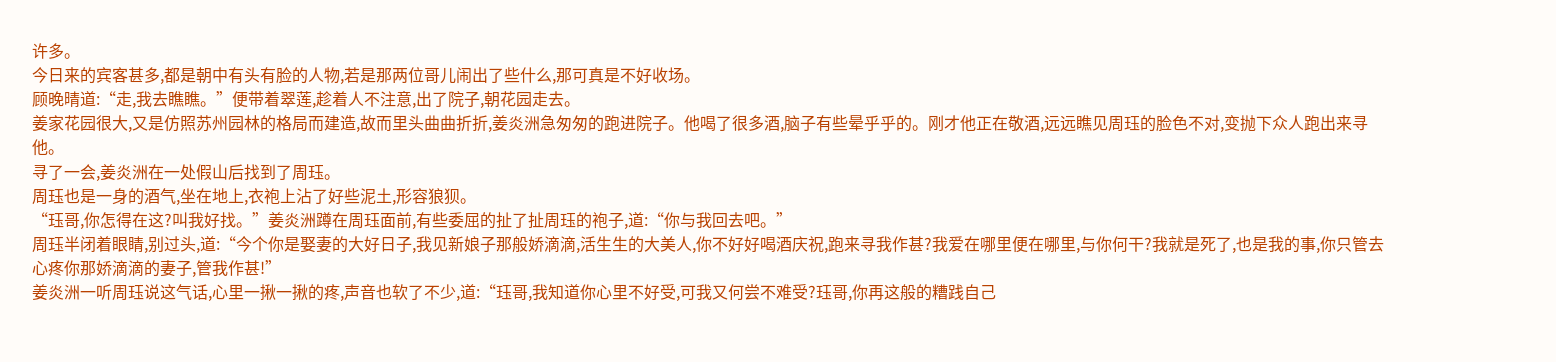许多。
今日来的宾客甚多,都是朝中有头有脸的人物,若是那两位哥儿闹出了些什么,那可真是不好收场。
顾晚晴道:“走,我去瞧瞧。”便带着翠莲,趁着人不注意,出了院子,朝花园走去。
姜家花园很大,又是仿照苏州园林的格局而建造,故而里头曲曲折折,姜炎洲急匆匆的跑进院子。他喝了很多酒,脑子有些晕乎乎的。刚才他正在敬酒,远远瞧见周珏的脸色不对,变抛下众人跑出来寻他。
寻了一会,姜炎洲在一处假山后找到了周珏。
周珏也是一身的酒气,坐在地上,衣袍上沾了好些泥土,形容狼狈。
“珏哥,你怎得在这?叫我好找。”姜炎洲蹲在周珏面前,有些委屈的扯了扯周珏的袍子,道:“你与我回去吧。”
周珏半闭着眼睛,别过头,道:“今个你是娶妻的大好日子,我见新娘子那般娇滴滴,活生生的大美人,你不好好喝酒庆祝,跑来寻我作甚?我爱在哪里便在哪里,与你何干?我就是死了,也是我的事,你只管去心疼你那娇滴滴的妻子,管我作甚!”
姜炎洲一听周珏说这气话,心里一揪一揪的疼,声音也软了不少,道:“珏哥,我知道你心里不好受,可我又何尝不难受?珏哥,你再这般的糟践自己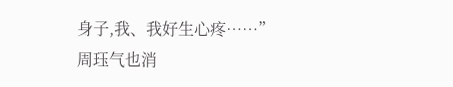身子,我、我好生心疼……”
周珏气也消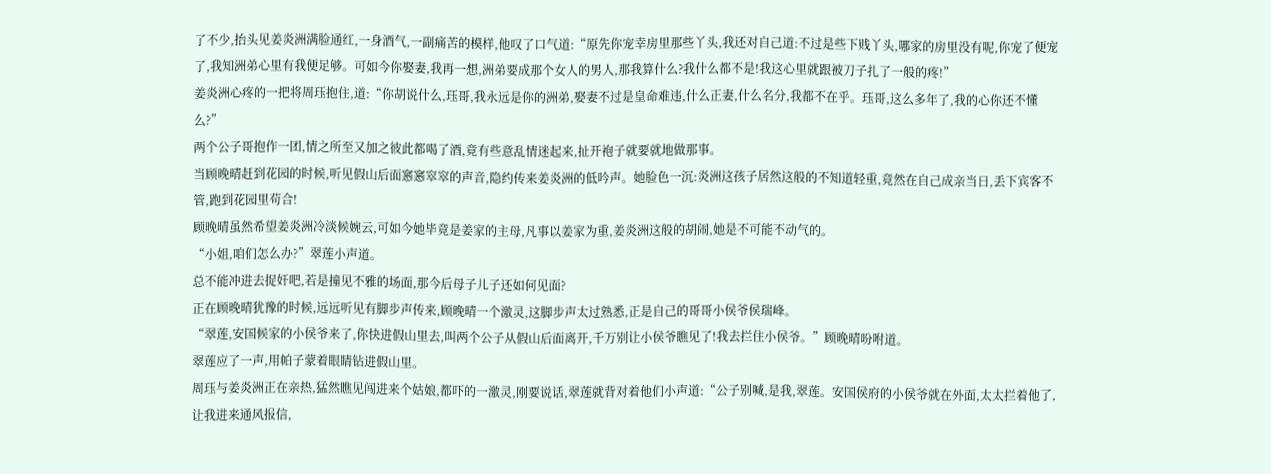了不少,抬头见姜炎洲满脸通红,一身酒气,一副痛苦的模样,他叹了口气道:“原先你宠幸房里那些丫头,我还对自己道:不过是些下贱丫头,哪家的房里没有呢,你宠了便宠了,我知洲弟心里有我便足够。可如今你娶妻,我再一想,洲弟要成那个女人的男人,那我算什么?我什么都不是!我这心里就跟被刀子扎了一般的疼!”
姜炎洲心疼的一把将周珏抱住,道:“你胡说什么,珏哥,我永远是你的洲弟,娶妻不过是皇命难违,什么正妻,什么名分,我都不在乎。珏哥,这么多年了,我的心你还不懂么?”
两个公子哥抱作一团,情之所至又加之彼此都喝了酒,竟有些意乱情迷起来,扯开袍子就要就地做那事。
当顾晚晴赶到花园的时候,听见假山后面窸窸窣窣的声音,隐约传来姜炎洲的低吟声。她脸色一沉:炎洲这孩子居然这般的不知道轻重,竟然在自己成亲当日,丢下宾客不管,跑到花园里苟合!
顾晚晴虽然希望姜炎洲冷淡候婉云,可如今她毕竟是姜家的主母,凡事以姜家为重,姜炎洲这般的胡闹,她是不可能不动气的。
“小姐,咱们怎么办?”翠莲小声道。
总不能冲进去捉奸吧,若是撞见不雅的场面,那今后母子儿子还如何见面?
正在顾晚晴犹豫的时候,远远听见有脚步声传来,顾晚晴一个激灵,这脚步声太过熟悉,正是自己的哥哥小侯爷侯瑞峰。
“翠莲,安国候家的小侯爷来了,你快进假山里去,叫两个公子从假山后面离开,千万别让小侯爷瞧见了!我去拦住小侯爷。”顾晚晴吩咐道。
翠莲应了一声,用帕子蒙着眼睛钻进假山里。
周珏与姜炎洲正在亲热,猛然瞧见闯进来个姑娘,都吓的一激灵,刚要说话,翠莲就背对着他们小声道:“公子别喊,是我,翠莲。安国侯府的小侯爷就在外面,太太拦着他了,让我进来通风报信,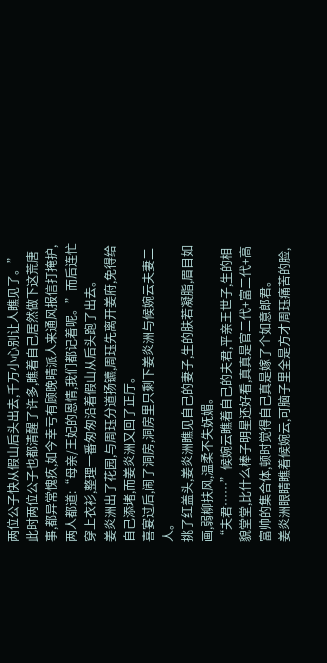两位公子快从假山后头出去,千万小心别让人瞧见了。”
此时两位公子也都清醒了许多,瞧着自己居然做下这荒唐事,都异常愧疚,如今幸亏有顾晚晴派人来通风报信打掩护,两人都道:“母亲/王妃的恩情,我们都记着呢。”而后连忙穿上衣衫,整理一番匆匆沿着假山从后头跑了出去。
姜炎洲出了花园,与周珏分道扬镳,周珏先离开姜府,免得给自己添堵,而姜炎洲又回了正厅。
喜宴过后,闹了洞房,洞房里只剩下姜炎洲与候婉云夫妻二人。
挑了红盖头,姜炎洲瞧见自己的妻子,生的肤若凝脂,眉目如画,弱柳扶风,温柔不失妩媚。
“夫君……”候婉云瞧着自己的夫君,平亲王世子,生的相貌堂堂,比什么棒子明星还好看,真真是官二代+富二代+高富帅的集合体,顿时觉得自己真是嫁了个如意郎君。
姜炎洲眼睛瞧着候婉云,可脑子里全是方才周珏痛苦的脸,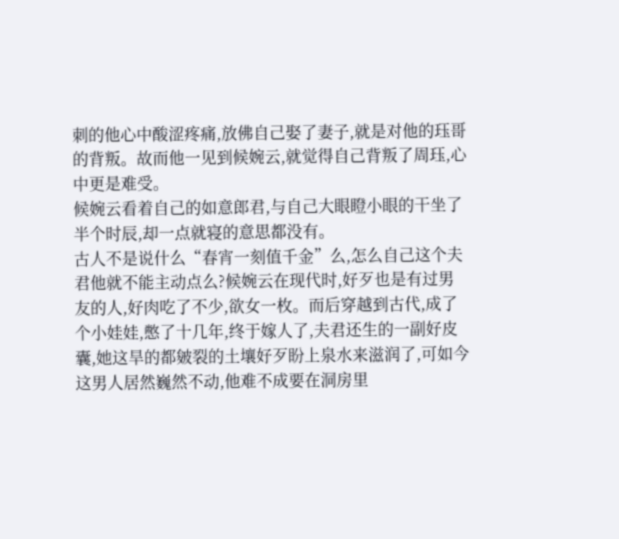刺的他心中酸涩疼痛,放佛自己娶了妻子,就是对他的珏哥的背叛。故而他一见到候婉云,就觉得自己背叛了周珏,心中更是难受。
候婉云看着自己的如意郎君,与自己大眼瞪小眼的干坐了半个时辰,却一点就寝的意思都没有。
古人不是说什么“春宵一刻值千金”么,怎么自己这个夫君他就不能主动点么?候婉云在现代时,好歹也是有过男友的人,好肉吃了不少,欲女一枚。而后穿越到古代,成了个小娃娃,憋了十几年,终于嫁人了,夫君还生的一副好皮囊,她这旱的都皴裂的土壤好歹盼上泉水来滋润了,可如今这男人居然巍然不动,他难不成要在洞房里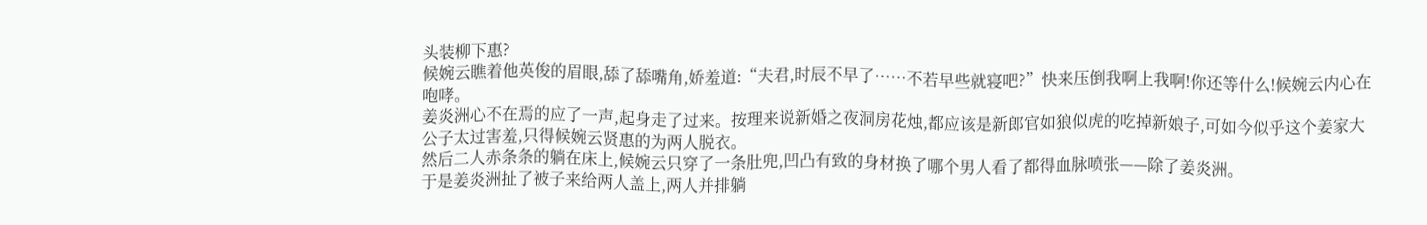头装柳下惠?
候婉云瞧着他英俊的眉眼,舔了舔嘴角,娇羞道:“夫君,时辰不早了……不若早些就寝吧?”快来压倒我啊上我啊!你还等什么!候婉云内心在咆哮。
姜炎洲心不在焉的应了一声,起身走了过来。按理来说新婚之夜洞房花烛,都应该是新郎官如狼似虎的吃掉新娘子,可如今似乎这个姜家大公子太过害羞,只得候婉云贤惠的为两人脱衣。
然后二人赤条条的躺在床上,候婉云只穿了一条肚兜,凹凸有致的身材换了哪个男人看了都得血脉喷张——除了姜炎洲。
于是姜炎洲扯了被子来给两人盖上,两人并排躺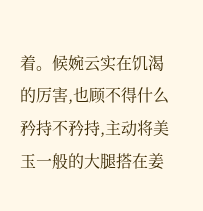着。候婉云实在饥渴的厉害,也顾不得什么矜持不矜持,主动将美玉一般的大腿搭在姜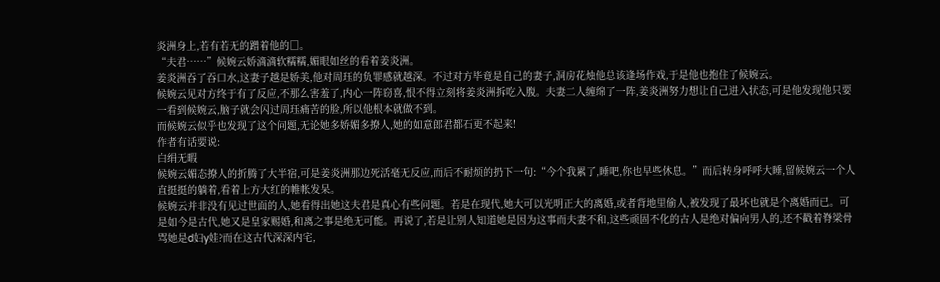炎洲身上,若有若无的蹭着他的□。
“夫君……”候婉云娇滴滴软糯糯,媚眼如丝的看着姜炎洲。
姜炎洲吞了吞口水,这妻子越是娇美,他对周珏的负罪感就越深。不过对方毕竟是自己的妻子,洞房花烛他总该逢场作戏,于是他也抱住了候婉云。
候婉云见对方终于有了反应,不那么害羞了,内心一阵窃喜,恨不得立刻将姜炎洲拆吃入腹。夫妻二人缠绵了一阵,姜炎洲努力想让自己进入状态,可是他发现他只要一看到候婉云,脑子就会闪过周珏痛苦的脸,所以他根本就做不到。
而候婉云似乎也发现了这个问题,无论她多娇媚多撩人,她的如意郎君都石更不起来!
作者有话要说:
白绢无暇
候婉云媚态撩人的折腾了大半宿,可是姜炎洲那边死活毫无反应,而后不耐烦的扔下一句:“今个我累了,睡吧,你也早些休息。”而后转身呼呼大睡,留候婉云一个人直挺挺的躺着,看着上方大红的帷帐发呆。
候婉云并非没有见过世面的人,她看得出她这夫君是真心有些问题。若是在现代,她大可以光明正大的离婚,或者背地里偷人,被发现了最坏也就是个离婚而已。可是如今是古代,她又是皇家赐婚,和离之事是绝无可能。再说了,若是让别人知道她是因为这事而夫妻不和,这些顽固不化的古人是绝对偏向男人的,还不戳着脊梁骨骂她是d妇y娃?而在这古代深深内宅,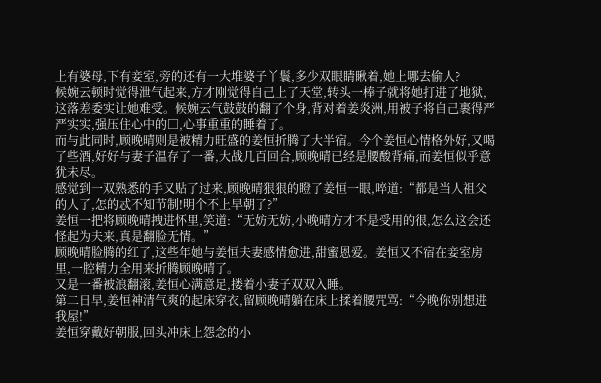上有婆母,下有妾室,旁的还有一大堆婆子丫鬟,多少双眼睛瞅着,她上哪去偷人?
候婉云顿时觉得泄气起来,方才刚觉得自己上了天堂,转头一棒子就将她打进了地狱,这落差委实让她难受。候婉云气鼓鼓的翻了个身,背对着姜炎洲,用被子将自己裹得严严实实,强压住心中的□,心事重重的睡着了。
而与此同时,顾晚晴则是被精力旺盛的姜恒折腾了大半宿。今个姜恒心情格外好,又喝了些酒,好好与妻子温存了一番,大战几百回合,顾晚晴已经是腰酸背痛,而姜恒似乎意犹未尽。
感觉到一双熟悉的手又贴了过来,顾晚晴狠狠的瞪了姜恒一眼,啐道:“都是当人祖父的人了,怎的忒不知节制!明个不上早朝了?”
姜恒一把将顾晚晴拽进怀里,笑道:“无妨无妨,小晚晴方才不是受用的很,怎么这会还怪起为夫来,真是翻脸无情。”
顾晚晴脸腾的红了,这些年她与姜恒夫妻感情愈进,甜蜜恩爱。姜恒又不宿在妾室房里,一腔精力全用来折腾顾晚晴了。
又是一番被浪翻滚,姜恒心满意足,搂着小妻子双双入睡。
第二日早,姜恒神清气爽的起床穿衣,留顾晚晴躺在床上揉着腰咒骂:“今晚你别想进我屋!”
姜恒穿戴好朝服,回头冲床上怨念的小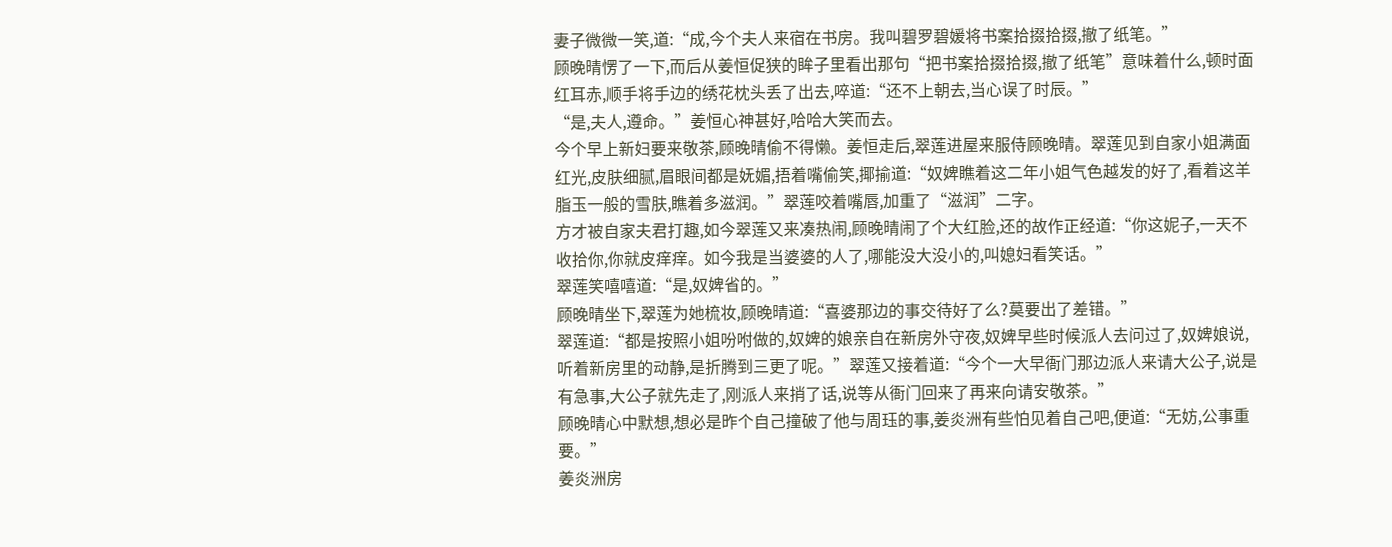妻子微微一笑,道:“成,今个夫人来宿在书房。我叫碧罗碧媛将书案拾掇拾掇,撤了纸笔。”
顾晚晴愣了一下,而后从姜恒促狭的眸子里看出那句“把书案拾掇拾掇,撤了纸笔”意味着什么,顿时面红耳赤,顺手将手边的绣花枕头丢了出去,啐道:“还不上朝去,当心误了时辰。”
“是,夫人,遵命。”姜恒心神甚好,哈哈大笑而去。
今个早上新妇要来敬茶,顾晚晴偷不得懒。姜恒走后,翠莲进屋来服侍顾晚晴。翠莲见到自家小姐满面红光,皮肤细腻,眉眼间都是妩媚,捂着嘴偷笑,揶揄道:“奴婢瞧着这二年小姐气色越发的好了,看着这羊脂玉一般的雪肤,瞧着多滋润。”翠莲咬着嘴唇,加重了“滋润”二字。
方才被自家夫君打趣,如今翠莲又来凑热闹,顾晚晴闹了个大红脸,还的故作正经道:“你这妮子,一天不收拾你,你就皮痒痒。如今我是当婆婆的人了,哪能没大没小的,叫媳妇看笑话。”
翠莲笑嘻嘻道:“是,奴婢省的。”
顾晚晴坐下,翠莲为她梳妆,顾晚晴道:“喜婆那边的事交待好了么?莫要出了差错。”
翠莲道:“都是按照小姐吩咐做的,奴婢的娘亲自在新房外守夜,奴婢早些时候派人去问过了,奴婢娘说,听着新房里的动静,是折腾到三更了呢。”翠莲又接着道:“今个一大早衙门那边派人来请大公子,说是有急事,大公子就先走了,刚派人来捎了话,说等从衙门回来了再来向请安敬茶。”
顾晚晴心中默想,想必是昨个自己撞破了他与周珏的事,姜炎洲有些怕见着自己吧,便道:“无妨,公事重要。”
姜炎洲房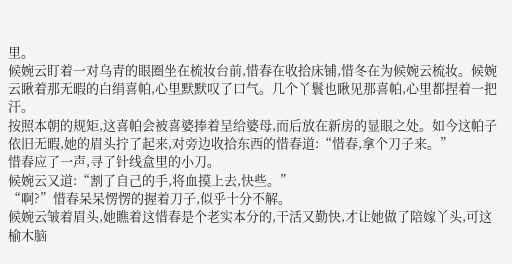里。
候婉云盯着一对乌青的眼圈坐在梳妆台前,惜春在收拾床铺,惜冬在为候婉云梳妆。候婉云瞅着那无暇的白绢喜帕,心里默默叹了口气。几个丫鬟也瞅见那喜帕,心里都捏着一把汗。
按照本朝的规矩,这喜帕会被喜婆捧着呈给婆母,而后放在新房的显眼之处。如今这帕子依旧无暇,她的眉头拧了起来,对旁边收拾东西的惜春道:“惜春,拿个刀子来。”
惜春应了一声,寻了针线盒里的小刀。
候婉云又道:“割了自己的手,将血摸上去,快些。”
“啊?”惜春呆呆愣愣的握着刀子,似乎十分不解。
候婉云皱着眉头,她瞧着这惜春是个老实本分的,干活又勤快,才让她做了陪嫁丫头,可这榆木脑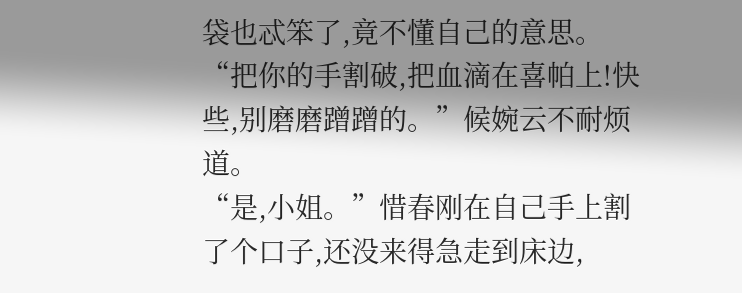袋也忒笨了,竟不懂自己的意思。
“把你的手割破,把血滴在喜帕上!快些,别磨磨蹭蹭的。”候婉云不耐烦道。
“是,小姐。”惜春刚在自己手上割了个口子,还没来得急走到床边,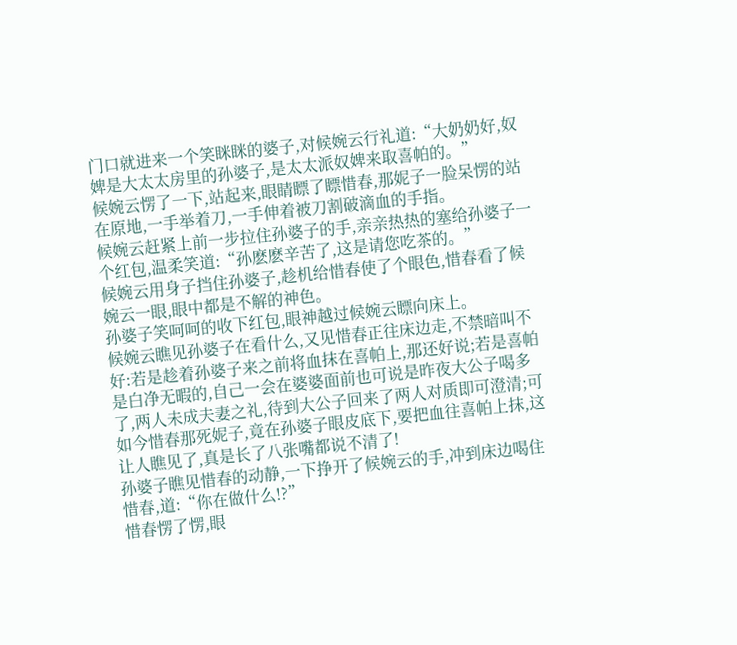门口就进来一个笑眯眯的婆子,对候婉云行礼道:“大奶奶好,奴婢是大太太房里的孙婆子,是太太派奴婢来取喜帕的。”
候婉云愣了一下,站起来,眼睛瞟了瞟惜春,那妮子一脸呆愣的站在原地,一手举着刀,一手伸着被刀割破滴血的手指。
候婉云赶紧上前一步拉住孙婆子的手,亲亲热热的塞给孙婆子一个红包,温柔笑道:“孙麽麽辛苦了,这是请您吃茶的。”
候婉云用身子挡住孙婆子,趁机给惜春使了个眼色,惜春看了候婉云一眼,眼中都是不解的神色。
孙婆子笑呵呵的收下红包,眼神越过候婉云瞟向床上。
候婉云瞧见孙婆子在看什么,又见惜春正往床边走,不禁暗叫不好:若是趁着孙婆子来之前将血抹在喜帕上,那还好说;若是喜帕是白净无暇的,自己一会在婆婆面前也可说是昨夜大公子喝多了,两人未成夫妻之礼,待到大公子回来了两人对质即可澄清;可如今惜春那死妮子,竟在孙婆子眼皮底下,要把血往喜帕上抹,这让人瞧见了,真是长了八张嘴都说不清了!
孙婆子瞧见惜春的动静,一下挣开了候婉云的手,冲到床边喝住惜春,道:“你在做什么!?”
惜春愣了愣,眼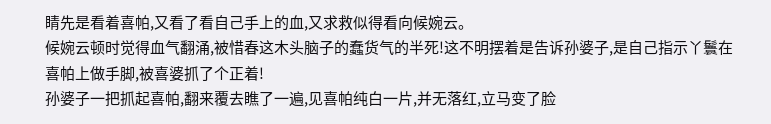睛先是看着喜帕,又看了看自己手上的血,又求救似得看向候婉云。
候婉云顿时觉得血气翻涌,被惜春这木头脑子的蠢货气的半死!这不明摆着是告诉孙婆子,是自己指示丫鬟在喜帕上做手脚,被喜婆抓了个正着!
孙婆子一把抓起喜帕,翻来覆去瞧了一遍,见喜帕纯白一片,并无落红,立马变了脸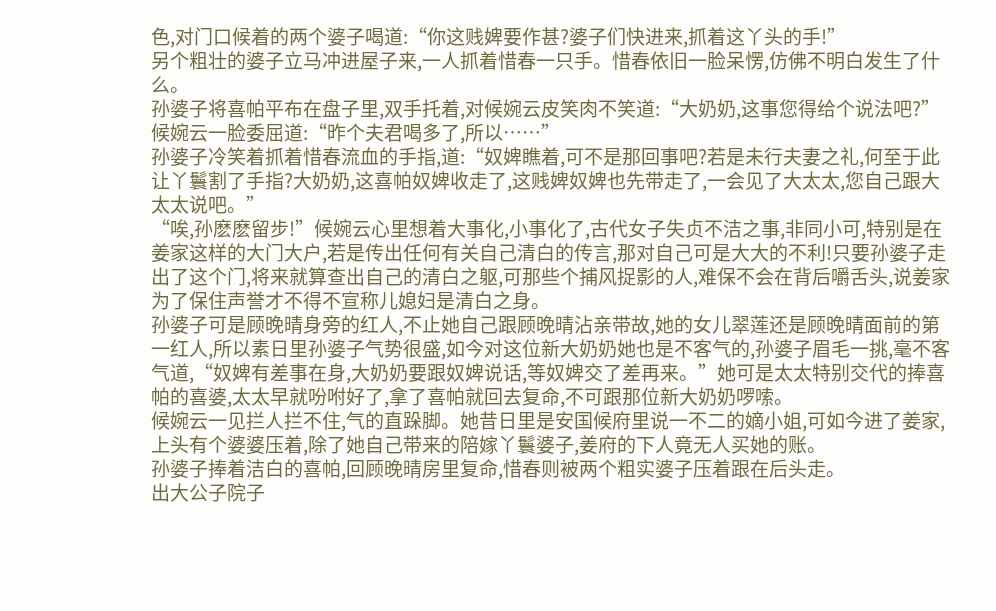色,对门口候着的两个婆子喝道:“你这贱婢要作甚?婆子们快进来,抓着这丫头的手!”
另个粗壮的婆子立马冲进屋子来,一人抓着惜春一只手。惜春依旧一脸呆愣,仿佛不明白发生了什么。
孙婆子将喜帕平布在盘子里,双手托着,对候婉云皮笑肉不笑道:“大奶奶,这事您得给个说法吧?”
候婉云一脸委屈道:“昨个夫君喝多了,所以……”
孙婆子冷笑着抓着惜春流血的手指,道:“奴婢瞧着,可不是那回事吧?若是未行夫妻之礼,何至于此让丫鬟割了手指?大奶奶,这喜帕奴婢收走了,这贱婢奴婢也先带走了,一会见了大太太,您自己跟大太太说吧。”
“唉,孙麽麽留步!”候婉云心里想着大事化,小事化了,古代女子失贞不洁之事,非同小可,特别是在姜家这样的大门大户,若是传出任何有关自己清白的传言,那对自己可是大大的不利!只要孙婆子走出了这个门,将来就算查出自己的清白之躯,可那些个捕风捉影的人,难保不会在背后嚼舌头,说姜家为了保住声誉才不得不宣称儿媳妇是清白之身。
孙婆子可是顾晚晴身旁的红人,不止她自己跟顾晚晴沾亲带故,她的女儿翠莲还是顾晚晴面前的第一红人,所以素日里孙婆子气势很盛,如今对这位新大奶奶她也是不客气的,孙婆子眉毛一挑,毫不客气道,“奴婢有差事在身,大奶奶要跟奴婢说话,等奴婢交了差再来。”她可是太太特别交代的捧喜帕的喜婆,太太早就吩咐好了,拿了喜帕就回去复命,不可跟那位新大奶奶啰嗦。
候婉云一见拦人拦不住,气的直跺脚。她昔日里是安国候府里说一不二的嫡小姐,可如今进了姜家,上头有个婆婆压着,除了她自己带来的陪嫁丫鬟婆子,姜府的下人竟无人买她的账。
孙婆子捧着洁白的喜帕,回顾晚晴房里复命,惜春则被两个粗实婆子压着跟在后头走。
出大公子院子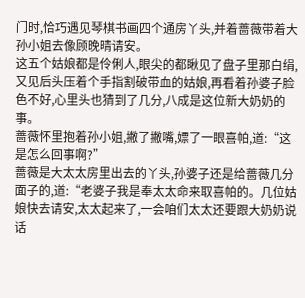门时,恰巧遇见琴棋书画四个通房丫头,并着蔷薇带着大孙小姐去像顾晚晴请安。
这五个姑娘都是伶俐人,眼尖的都瞅见了盘子里那白绢,又见后头压着个手指割破带血的姑娘,再看着孙婆子脸色不好,心里头也猜到了几分,八成是这位新大奶奶的事。
蔷薇怀里抱着孙小姐,撇了撇嘴,嫖了一眼喜帕,道:“这是怎么回事啊?”
蔷薇是大太太房里出去的丫头,孙婆子还是给蔷薇几分面子的,道:“老婆子我是奉太太命来取喜帕的。几位姑娘快去请安,太太起来了,一会咱们太太还要跟大奶奶说话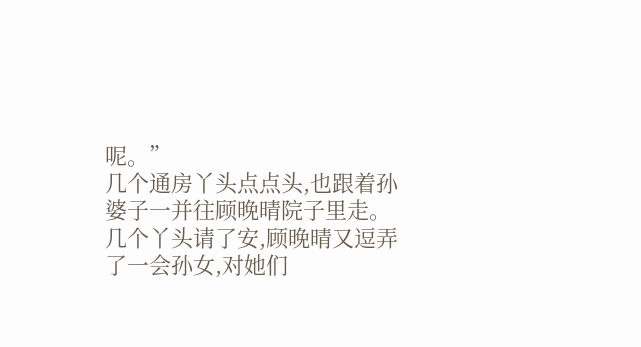呢。”
几个通房丫头点点头,也跟着孙婆子一并往顾晚晴院子里走。
几个丫头请了安,顾晚晴又逗弄了一会孙女,对她们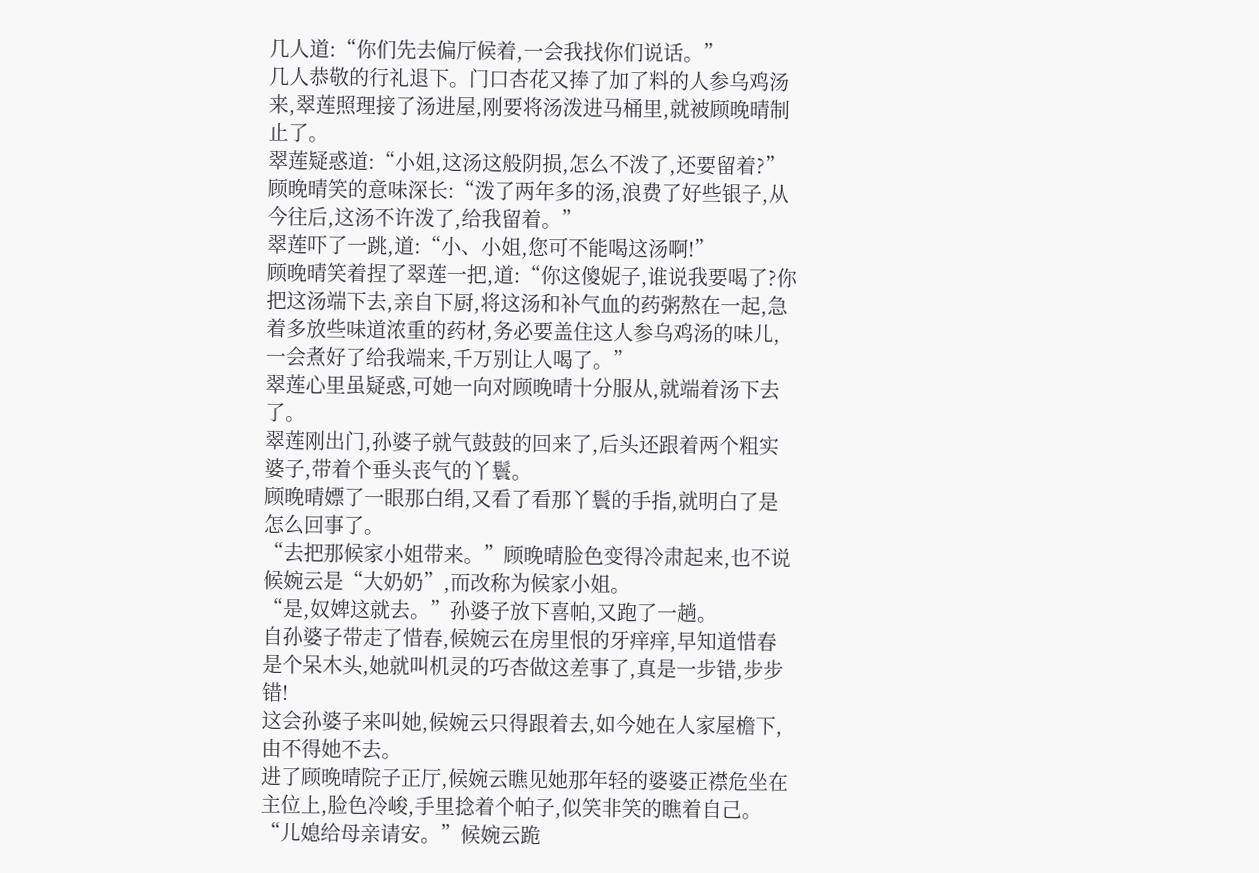几人道:“你们先去偏厅候着,一会我找你们说话。”
几人恭敬的行礼退下。门口杏花又捧了加了料的人参乌鸡汤来,翠莲照理接了汤进屋,刚要将汤泼进马桶里,就被顾晚晴制止了。
翠莲疑惑道:“小姐,这汤这般阴损,怎么不泼了,还要留着?”
顾晚晴笑的意味深长:“泼了两年多的汤,浪费了好些银子,从今往后,这汤不许泼了,给我留着。”
翠莲吓了一跳,道:“小、小姐,您可不能喝这汤啊!”
顾晚晴笑着捏了翠莲一把,道:“你这傻妮子,谁说我要喝了?你把这汤端下去,亲自下厨,将这汤和补气血的药粥熬在一起,急着多放些味道浓重的药材,务必要盖住这人参乌鸡汤的味儿,一会煮好了给我端来,千万别让人喝了。”
翠莲心里虽疑惑,可她一向对顾晚晴十分服从,就端着汤下去了。
翠莲刚出门,孙婆子就气鼓鼓的回来了,后头还跟着两个粗实婆子,带着个垂头丧气的丫鬟。
顾晚晴嫖了一眼那白绢,又看了看那丫鬟的手指,就明白了是怎么回事了。
“去把那候家小姐带来。”顾晚晴脸色变得冷肃起来,也不说候婉云是“大奶奶”,而改称为候家小姐。
“是,奴婢这就去。”孙婆子放下喜帕,又跑了一趟。
自孙婆子带走了惜春,候婉云在房里恨的牙痒痒,早知道惜春是个呆木头,她就叫机灵的巧杏做这差事了,真是一步错,步步错!
这会孙婆子来叫她,候婉云只得跟着去,如今她在人家屋檐下,由不得她不去。
进了顾晚晴院子正厅,候婉云瞧见她那年轻的婆婆正襟危坐在主位上,脸色冷峻,手里捻着个帕子,似笑非笑的瞧着自己。
“儿媳给母亲请安。”候婉云跪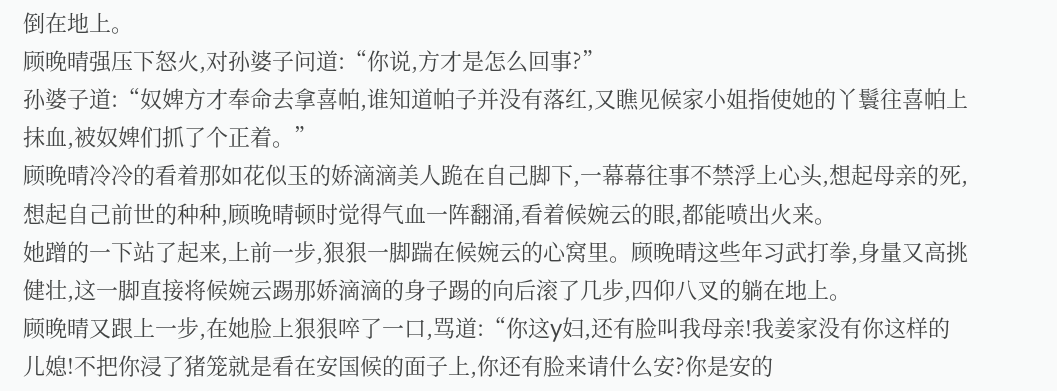倒在地上。
顾晚晴强压下怒火,对孙婆子问道:“你说,方才是怎么回事?”
孙婆子道:“奴婢方才奉命去拿喜帕,谁知道帕子并没有落红,又瞧见候家小姐指使她的丫鬟往喜帕上抹血,被奴婢们抓了个正着。”
顾晚晴冷冷的看着那如花似玉的娇滴滴美人跪在自己脚下,一幕幕往事不禁浮上心头,想起母亲的死,想起自己前世的种种,顾晚晴顿时觉得气血一阵翻涌,看着候婉云的眼,都能喷出火来。
她蹭的一下站了起来,上前一步,狠狠一脚踹在候婉云的心窝里。顾晚晴这些年习武打拳,身量又高挑健壮,这一脚直接将候婉云踢那娇滴滴的身子踢的向后滚了几步,四仰八叉的躺在地上。
顾晚晴又跟上一步,在她脸上狠狠啐了一口,骂道:“你这y妇,还有脸叫我母亲!我姜家没有你这样的儿媳!不把你浸了猪笼就是看在安国候的面子上,你还有脸来请什么安?你是安的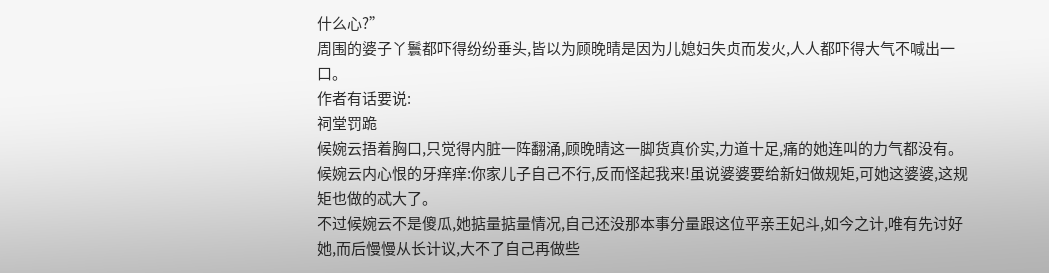什么心?”
周围的婆子丫鬟都吓得纷纷垂头,皆以为顾晚晴是因为儿媳妇失贞而发火,人人都吓得大气不喊出一口。
作者有话要说:
祠堂罚跪
候婉云捂着胸口,只觉得内脏一阵翻涌,顾晚晴这一脚货真价实,力道十足,痛的她连叫的力气都没有。
候婉云内心恨的牙痒痒:你家儿子自己不行,反而怪起我来!虽说婆婆要给新妇做规矩,可她这婆婆,这规矩也做的忒大了。
不过候婉云不是傻瓜,她掂量掂量情况,自己还没那本事分量跟这位平亲王妃斗,如今之计,唯有先讨好她,而后慢慢从长计议,大不了自己再做些